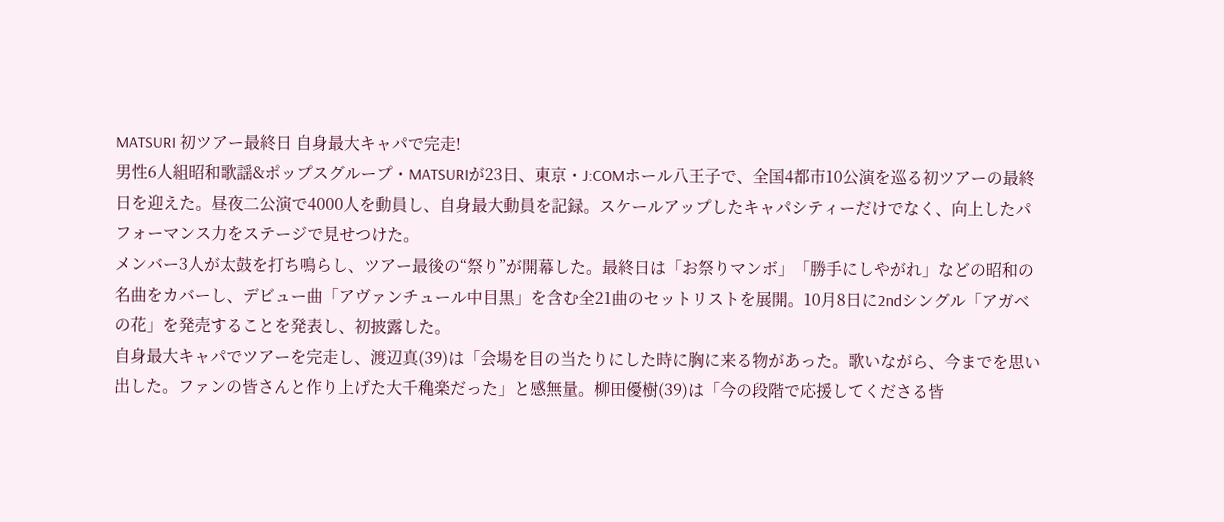MATSURI 初ツアー最終日 自身最大キャパで完走!
男性6人組昭和歌謡&ポップスグループ・MATSURIが23日、東京・J:COMホール八王子で、全国4都市10公演を巡る初ツアーの最終日を迎えた。昼夜二公演で4000人を動員し、自身最大動員を記録。スケールアップしたキャパシティーだけでなく、向上したパフォーマンス力をステージで見せつけた。
メンバー3人が太鼓を打ち鳴らし、ツアー最後の“祭り”が開幕した。最終日は「お祭りマンボ」「勝手にしやがれ」などの昭和の名曲をカバーし、デビュー曲「アヴァンチュール中目黒」を含む全21曲のセットリストを展開。10月8日に2ndシングル「アガベの花」を発売することを発表し、初披露した。
自身最大キャパでツアーを完走し、渡辺真(39)は「会場を目の当たりにした時に胸に来る物があった。歌いながら、今までを思い出した。ファンの皆さんと作り上げた大千穐楽だった」と感無量。柳田優樹(39)は「今の段階で応援してくださる皆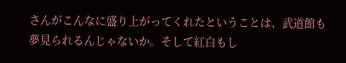さんがこんなに盛り上がってくれたということは、武道館も夢見られるんじゃないか。そして紅白もし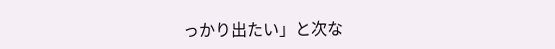っかり出たい」と次な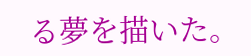る夢を描いた。